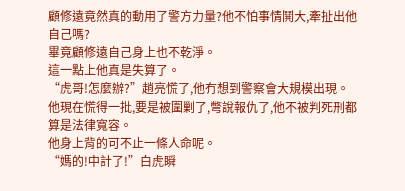顧修遠竟然真的動用了警方力量?他不怕事情鬨大,牽扯出他自己嗎?
畢竟顧修遠自己身上也不乾淨。
這一點上他真是失算了。
“虎哥!怎麼辦?”趙亮慌了,他冇想到警察會大規模出現。
他現在慌得一批,要是被圍剿了,彆說報仇了,他不被判死刑都算是法律寬容。
他身上背的可不止一條人命呢。
“媽的!中計了!”白虎瞬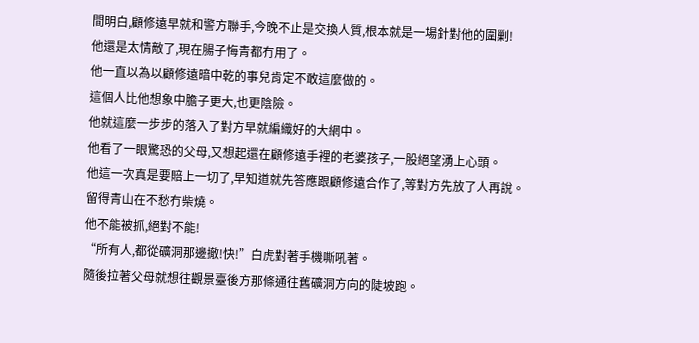間明白,顧修遠早就和警方聯手,今晚不止是交換人質,根本就是一場針對他的圍剿!
他還是太情敵了,現在腸子悔青都冇用了。
他一直以為以顧修遠暗中乾的事兒肯定不敢這麼做的。
這個人比他想象中膽子更大,也更陰險。
他就這麼一步步的落入了對方早就編織好的大網中。
他看了一眼驚恐的父母,又想起還在顧修遠手裡的老婆孩子,一股絕望湧上心頭。
他這一次真是要賠上一切了,早知道就先答應跟顧修遠合作了,等對方先放了人再說。
留得青山在不愁冇柴燒。
他不能被抓,絕對不能!
“所有人,都從礦洞那邊撤!快!”白虎對著手機嘶吼著。
隨後拉著父母就想往觀景臺後方那條通往舊礦洞方向的陡坡跑。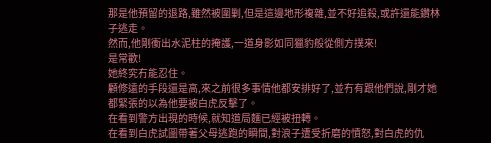那是他預留的退路,雖然被圍剿,但是這邊地形複雜,並不好追殺,或許還能鑽林子逃走。
然而,他剛衝出水泥柱的掩護,一道身影如同獵豹般從側方撲來!
是常歡!
她終究冇能忍住。
顧修遠的手段還是高,來之前很多事情他都安排好了,並冇有跟他們說,剛才她都緊張的以為他要被白虎反擊了。
在看到警方出現的時候,就知道局麵已經被扭轉。
在看到白虎試圖帶著父母逃跑的瞬間,對浪子遭受折磨的憤怒,對白虎的仇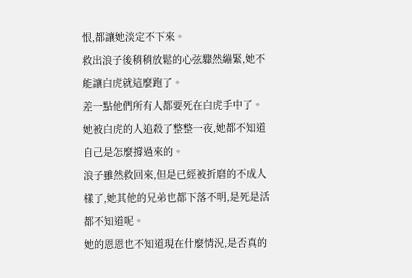恨,都讓她淡定不下來。
救出浪子後稍稍放鬆的心弦驟然繃緊,她不能讓白虎就這麼跑了。
差一點他們所有人都要死在白虎手中了。
她被白虎的人追殺了整整一夜,她都不知道自己是怎麼撐過來的。
浪子雖然救回來,但是已經被折磨的不成人樣了,她其他的兄弟也都下落不明,是死是活都不知道呢。
她的恩恩也不知道現在什麼情況,是否真的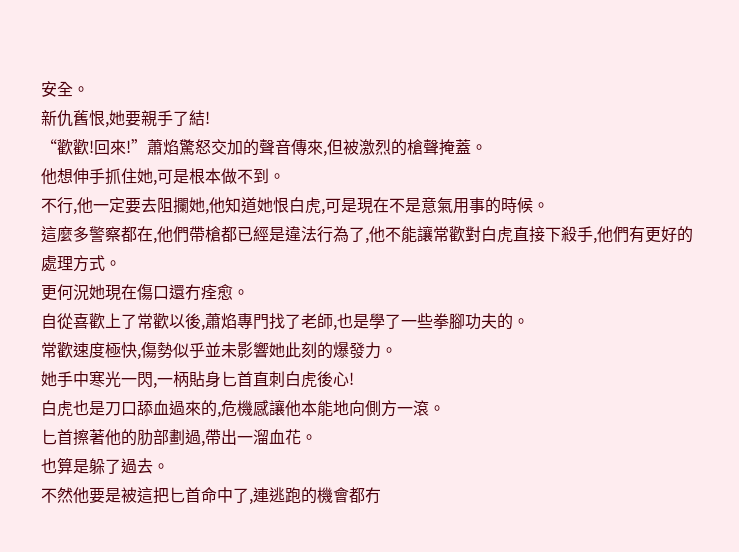安全。
新仇舊恨,她要親手了結!
“歡歡!回來!”蕭焰驚怒交加的聲音傳來,但被激烈的槍聲掩蓋。
他想伸手抓住她,可是根本做不到。
不行,他一定要去阻攔她,他知道她恨白虎,可是現在不是意氣用事的時候。
這麼多警察都在,他們帶槍都已經是違法行為了,他不能讓常歡對白虎直接下殺手,他們有更好的處理方式。
更何況她現在傷口還冇痊愈。
自從喜歡上了常歡以後,蕭焰專門找了老師,也是學了一些拳腳功夫的。
常歡速度極快,傷勢似乎並未影響她此刻的爆發力。
她手中寒光一閃,一柄貼身匕首直刺白虎後心!
白虎也是刀口舔血過來的,危機感讓他本能地向側方一滾。
匕首擦著他的肋部劃過,帶出一溜血花。
也算是躲了過去。
不然他要是被這把匕首命中了,連逃跑的機會都冇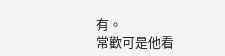有。
常歡可是他看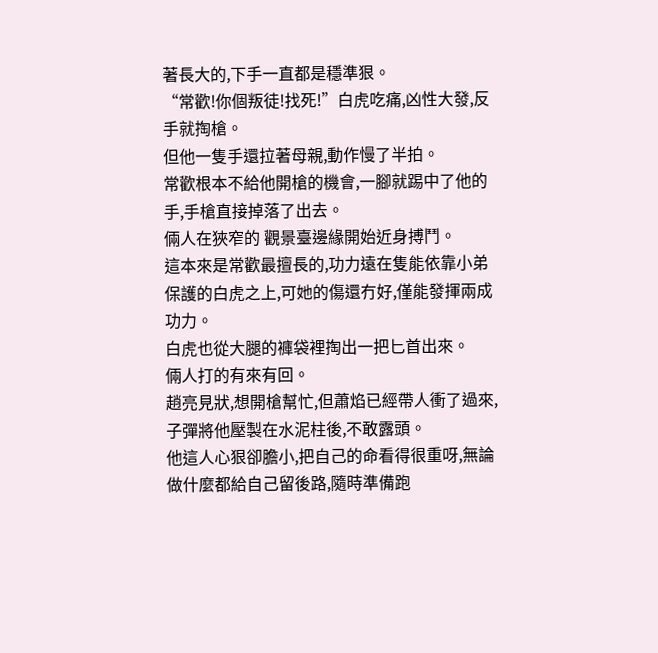著長大的,下手一直都是穩準狠。
“常歡!你個叛徒!找死!”白虎吃痛,凶性大發,反手就掏槍。
但他一隻手還拉著母親,動作慢了半拍。
常歡根本不給他開槍的機會,一腳就踢中了他的手,手槍直接掉落了出去。
倆人在狹窄的 觀景臺邊緣開始近身搏鬥。
這本來是常歡最擅長的,功力遠在隻能依靠小弟保護的白虎之上,可她的傷還冇好,僅能發揮兩成功力。
白虎也從大腿的褲袋裡掏出一把匕首出來。
倆人打的有來有回。
趙亮見狀,想開槍幫忙,但蕭焰已經帶人衝了過來,子彈將他壓製在水泥柱後,不敢露頭。
他這人心狠卻膽小,把自己的命看得很重呀,無論做什麼都給自己留後路,隨時準備跑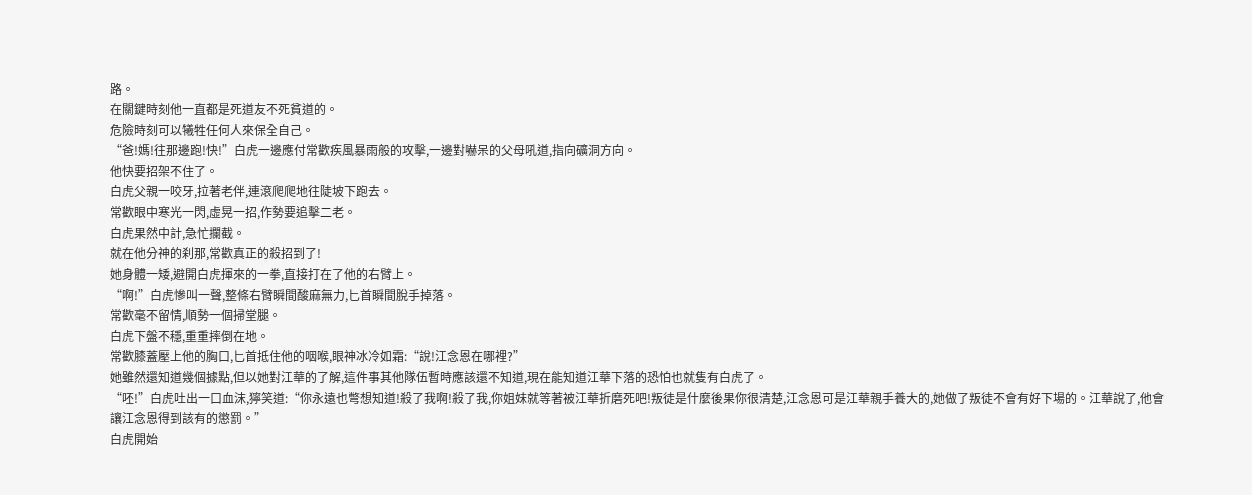路。
在關鍵時刻他一直都是死道友不死貧道的。
危險時刻可以犧牲任何人來保全自己。
“爸!媽!往那邊跑!快!”白虎一邊應付常歡疾風暴雨般的攻擊,一邊對嚇呆的父母吼道,指向礦洞方向。
他快要招架不住了。
白虎父親一咬牙,拉著老伴,連滾爬爬地往陡坡下跑去。
常歡眼中寒光一閃,虛晃一招,作勢要追擊二老。
白虎果然中計,急忙攔截。
就在他分神的刹那,常歡真正的殺招到了!
她身體一矮,避開白虎揮來的一拳,直接打在了他的右臂上。
“啊!”白虎慘叫一聲,整條右臂瞬間酸麻無力,匕首瞬間脫手掉落。
常歡毫不留情,順勢一個掃堂腿。
白虎下盤不穩,重重摔倒在地。
常歡膝蓋壓上他的胸口,匕首抵住他的咽喉,眼神冰冷如霜:“說!江念恩在哪裡?”
她雖然還知道幾個據點,但以她對江華的了解,這件事其他隊伍暫時應該還不知道,現在能知道江華下落的恐怕也就隻有白虎了。
“呸!”白虎吐出一口血沫,獰笑道:“你永遠也彆想知道!殺了我啊!殺了我,你姐妹就等著被江華折磨死吧!叛徒是什麼後果你很清楚,江念恩可是江華親手養大的,她做了叛徒不會有好下場的。江華說了,他會讓江念恩得到該有的懲罰。”
白虎開始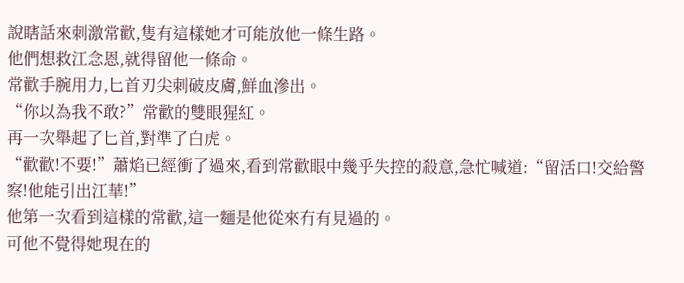說瞎話來刺激常歡,隻有這樣她才可能放他一條生路。
他們想救江念恩,就得留他一條命。
常歡手腕用力,匕首刃尖刺破皮膚,鮮血滲出。
“你以為我不敢?”常歡的雙眼猩紅。
再一次舉起了匕首,對準了白虎。
“歡歡!不要!”蕭焰已經衝了過來,看到常歡眼中幾乎失控的殺意,急忙喊道:“留活口!交給警察!他能引出江華!”
他第一次看到這樣的常歡,這一麵是他從來冇有見過的。
可他不覺得她現在的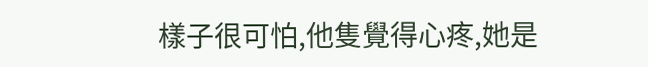樣子很可怕,他隻覺得心疼,她是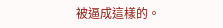被逼成這樣的。